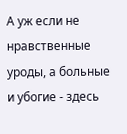А уж если не нравственные уроды, а больные и убогие - здесь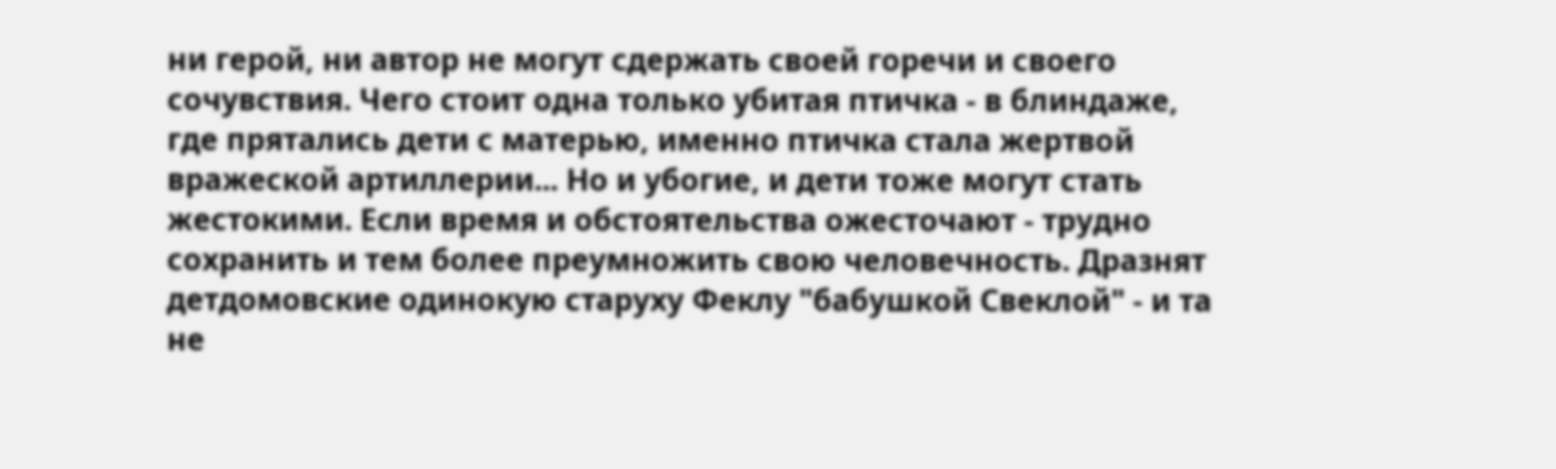ни герой, ни автор не могут сдержать своей горечи и своего сочувствия. Чего стоит одна только убитая птичка - в блиндаже, где прятались дети с матерью, именно птичка стала жертвой вражеской артиллерии... Но и убогие, и дети тоже могут стать жестокими. Если время и обстоятельства ожесточают - трудно сохранить и тем более преумножить свою человечность. Дразнят детдомовские одинокую старуху Феклу "бабушкой Свеклой" - и та не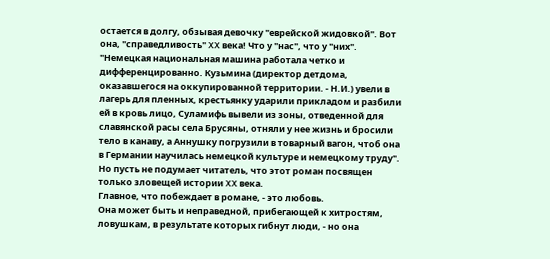остается в долгу, обзывая девочку "еврейской жидовкой". Вот она, "справедливость" XX века! Что у "нас", что у "них". "Немецкая национальная машина работала четко и дифференцированно. Кузьмина (директор детдома, оказавшегося на оккупированной территории. - Н.И.) увели в лагерь для пленных, крестьянку ударили прикладом и разбили ей в кровь лицо, Суламифь вывели из зоны, отведенной для славянской расы села Брусяны, отняли у нее жизнь и бросили тело в канаву, а Аннушку погрузили в товарный вагон, чтоб она в Германии научилась немецкой культуре и немецкому труду".
Но пусть не подумает читатель, что этот роман посвящен только зловещей истории XX века.
Главное, что побеждает в романе, - это любовь.
Она может быть и неправедной, прибегающей к хитростям, ловушкам, в результате которых гибнут люди, - но она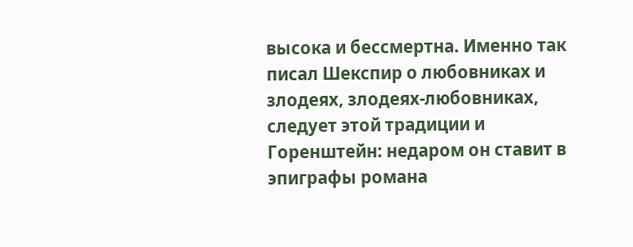высока и бессмертна. Именно так писал Шекспир о любовниках и злодеях, злодеях-любовниках, следует этой традиции и Горенштейн: недаром он ставит в эпиграфы романа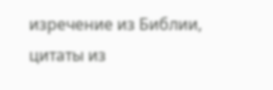изречение из Библии, цитаты из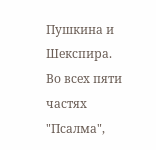Пушкина и Шекспира.
Во всех пяти частях "Псалма",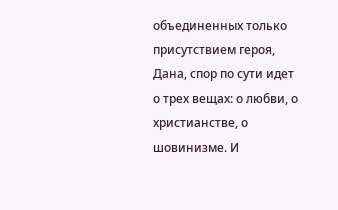объединенных только присутствием героя, Дана, спор по сути идет о трех вещах: о любви, о христианстве, о шовинизме. И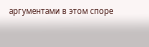аргументами в этом споре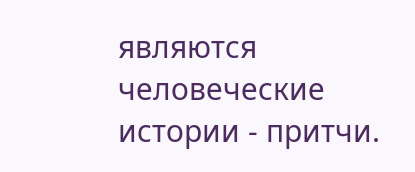являются человеческие истории - притчи.